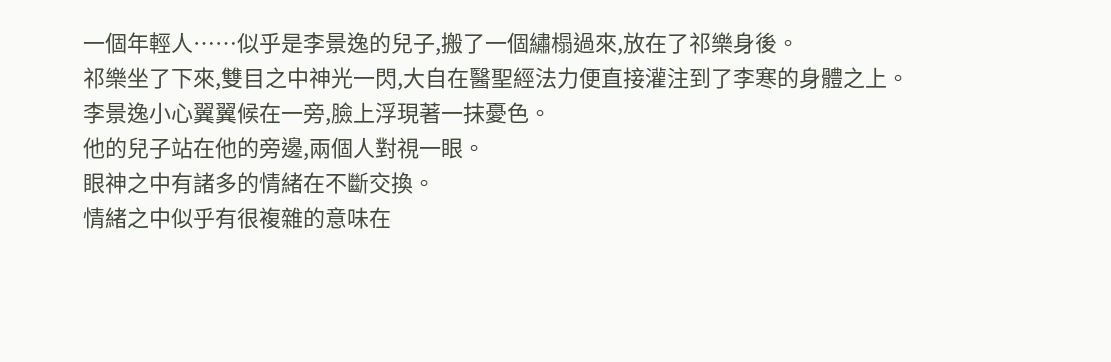一個年輕人……似乎是李景逸的兒子,搬了一個繡榻過來,放在了祁樂身後。
祁樂坐了下來,雙目之中神光一閃,大自在醫聖經法力便直接灌注到了李寒的身體之上。
李景逸小心翼翼候在一旁,臉上浮現著一抹憂色。
他的兒子站在他的旁邊,兩個人對視一眼。
眼神之中有諸多的情緒在不斷交換。
情緒之中似乎有很複雜的意味在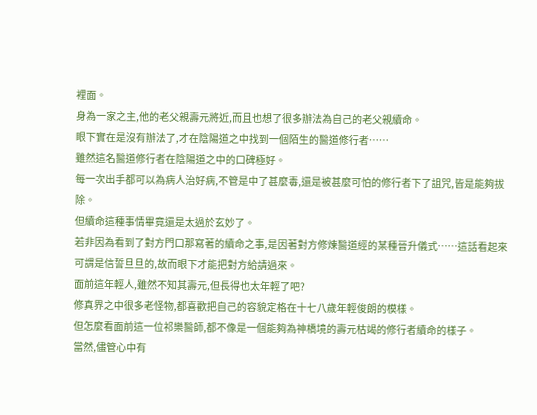裡面。
身為一家之主,他的老父親壽元將近,而且也想了很多辦法為自己的老父親續命。
眼下實在是沒有辦法了,才在陰陽道之中找到一個陌生的醫道修行者……
雖然這名醫道修行者在陰陽道之中的口碑極好。
每一次出手都可以為病人治好病,不管是中了甚麼毒,還是被甚麼可怕的修行者下了詛咒,皆是能夠拔除。
但續命這種事情畢竟還是太過於玄妙了。
若非因為看到了對方門口那寫著的續命之事,是因著對方修煉醫道經的某種晉升儀式……這話看起來可謂是信誓旦旦的,故而眼下才能把對方給請過來。
面前這年輕人,雖然不知其壽元,但長得也太年輕了吧?
修真界之中很多老怪物,都喜歡把自己的容貌定格在十七八歲年輕俊朗的模樣。
但怎麼看面前這一位祁樂醫師,都不像是一個能夠為神橋境的壽元枯竭的修行者續命的樣子。
當然,儘管心中有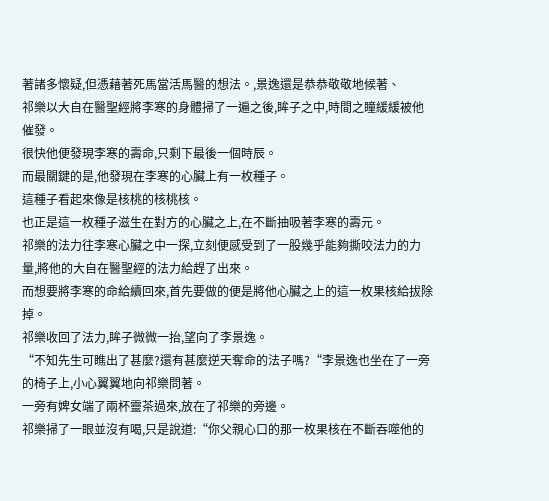著諸多懷疑,但憑藉著死馬當活馬醫的想法。,景逸還是恭恭敬敬地候著、
祁樂以大自在醫聖經將李寒的身體掃了一遍之後,眸子之中,時間之瞳緩緩被他催發。
很快他便發現李寒的壽命,只剩下最後一個時辰。
而最關鍵的是,他發現在李寒的心臟上有一枚種子。
這種子看起來像是核桃的核桃核。
也正是這一枚種子滋生在對方的心臟之上,在不斷抽吸著李寒的壽元。
祁樂的法力往李寒心臟之中一探,立刻便感受到了一股幾乎能夠撕咬法力的力量,將他的大自在醫聖經的法力給趕了出來。
而想要將李寒的命給續回來,首先要做的便是將他心臟之上的這一枚果核給拔除掉。
祁樂收回了法力,眸子微微一抬,望向了李景逸。
“不知先生可瞧出了甚麼?還有甚麼逆天奪命的法子嗎?“李景逸也坐在了一旁的椅子上,小心翼翼地向祁樂問著。
一旁有婢女端了兩杯靈茶過來,放在了祁樂的旁邊。
祁樂掃了一眼並沒有喝,只是說道:“你父親心口的那一枚果核在不斷吞噬他的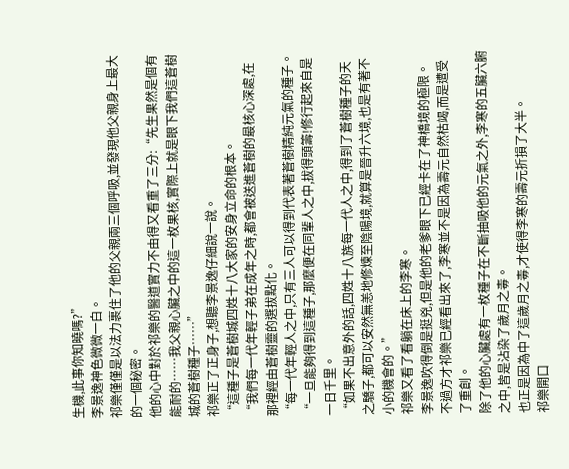生機,此事你知曉嗎?”
李景逸神色微微一白。
祁樂僅僅是以法力裹住了他的父親兩三個呼吸,並發現他父親身上最大的一個秘密。
他的心中對於祁樂的醫道實力不由得又看重了三分:“先生果然是個有能耐的……我父親心臟之中的這一枚果核,實際上就是眼下我們這蒼樹城的蒼樹種子……”
祁樂正了正身子,想聽李景逸仔細說一說。
“這種子是蒼樹城四姓十八大家的安身立命的根本。
“我們每一代年輕子弟在成年之時,都會被送進蒼樹的最核心深處,在那裡經由蒼樹靈的選拔點化。
“每一代年輕人之中,只有三人可以得到代表著蒼樹精純元氣的種子。
“一旦能夠得到這種子,那麼便在同輩人之中,拔得頭籌!修行起來自是一日千里。
“如果不出意外的話,四姓十八族每一代人之中,得到了蒼樹種子的天之驕子,都可以安然無恙地修煉至陰陽境,就算是晉升六境,也是有著不小的機會的。”
祁樂又看了看躺在床上的李寒。
李景逸吹得倒是挺兇,但是他的老爹眼下已經卡在了神橋境的極限。
不過方才祁樂已經看出來了,李寒並不是因為壽元自然枯竭,而是遭受了重創。
除了他的心臟處有一枚種子在不斷抽吸他的元氣之外,李寒的五臟六腑之中,皆是沾染了歲月之毒。
也正是因為中了這歲月之毒,才使得李寒的壽元折損了大半。
祁樂開口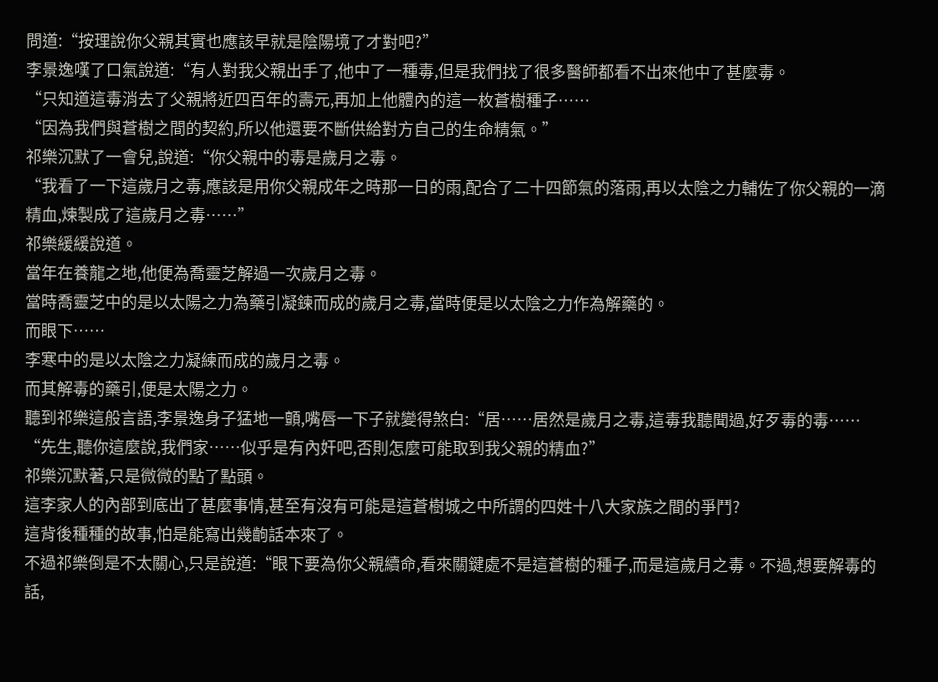問道:“按理說你父親其實也應該早就是陰陽境了才對吧?”
李景逸嘆了口氣說道:“有人對我父親出手了,他中了一種毒,但是我們找了很多醫師都看不出來他中了甚麼毒。
“只知道這毒消去了父親將近四百年的壽元,再加上他體內的這一枚蒼樹種子……
“因為我們與蒼樹之間的契約,所以他還要不斷供給對方自己的生命精氣。”
祁樂沉默了一會兒,說道:“你父親中的毒是歲月之毒。
“我看了一下這歲月之毒,應該是用你父親成年之時那一日的雨,配合了二十四節氣的落雨,再以太陰之力輔佐了你父親的一滴精血,煉製成了這歲月之毒……”
祁樂緩緩說道。
當年在養龍之地,他便為喬靈芝解過一次歲月之毒。
當時喬靈芝中的是以太陽之力為藥引凝鍊而成的歲月之毒,當時便是以太陰之力作為解藥的。
而眼下……
李寒中的是以太陰之力凝練而成的歲月之毒。
而其解毒的藥引,便是太陽之力。
聽到祁樂這般言語,李景逸身子猛地一顫,嘴唇一下子就變得煞白:“居……居然是歲月之毒,這毒我聽聞過,好歹毒的毒……
“先生,聽你這麼說,我們家……似乎是有內奸吧,否則怎麼可能取到我父親的精血?”
祁樂沉默著,只是微微的點了點頭。
這李家人的內部到底出了甚麼事情,甚至有沒有可能是這蒼樹城之中所謂的四姓十八大家族之間的爭鬥?
這背後種種的故事,怕是能寫出幾齣話本來了。
不過祁樂倒是不太關心,只是說道:“眼下要為你父親續命,看來關鍵處不是這蒼樹的種子,而是這歲月之毒。不過,想要解毒的話,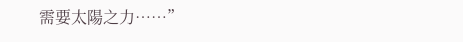需要太陽之力……”